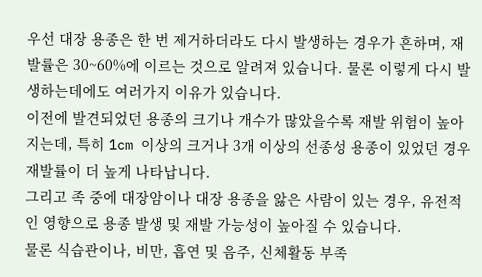우선 대장 용종은 한 번 제거하더라도 다시 발생하는 경우가 흔하며, 재발률은 30~60%에 이르는 것으로 알려져 있습니다. 물론 이렇게 다시 발생하는데에도 여러가지 이유가 있습니다.
이전에 발견되었던 용종의 크기나 개수가 많았을수록 재발 위험이 높아지는데, 특히 1cm 이상의 크거나 3개 이상의 선종성 용종이 있었던 경우 재발률이 더 높게 나타납니다.
그리고 족 중에 대장암이나 대장 용종을 앓은 사람이 있는 경우, 유전적인 영향으로 용종 발생 및 재발 가능성이 높아질 수 있습니다.
물론 식습관이나, 비만, 흡연 및 음주, 신체활동 부족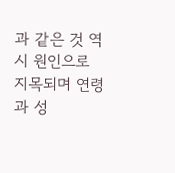과 같은 것 역시 원인으로 지목되며 연령과 성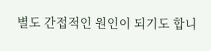별도 간접적인 원인이 되기도 합니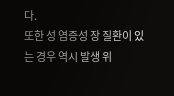다.
또한 성 염증성 장 질환이 있는 경우 역시 발생 위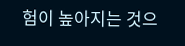험이 높아지는 것으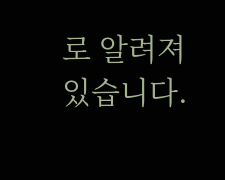로 알려져 있습니다.